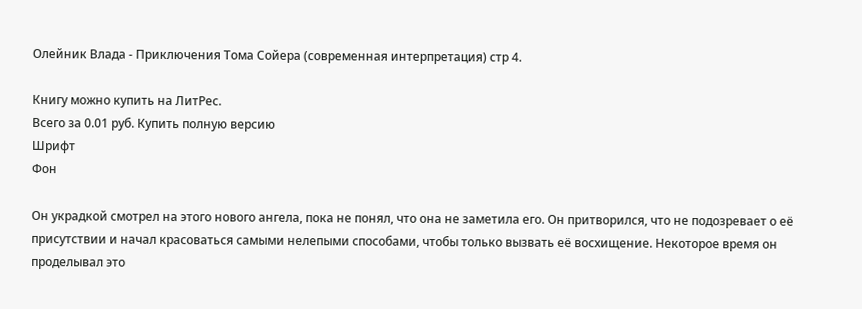Олейник Влада - Приключения Тома Сойера (современная интерпретация) стр 4.

Книгу можно купить на ЛитРес.
Всего за 0.01 руб. Купить полную версию
Шрифт
Фон

Он украдкой смотрел на этого нового ангела, пока не понял, что она не заметила его. Он притворился, что не подозревает о её присутствии и начал красоваться самыми нелепыми способами, чтобы только вызвать её восхищение. Некоторое время он проделывал это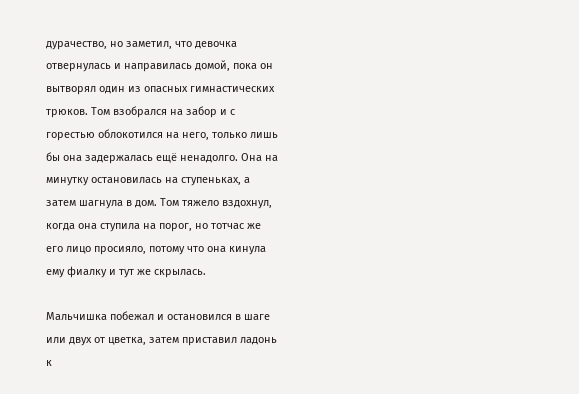дурачество, но заметил, что девочка отвернулась и направилась домой, пока он вытворял один из опасных гимнастических трюков. Том взобрался на забор и с горестью облокотился на него, только лишь бы она задержалась ещё ненадолго. Она на минутку остановилась на ступеньках, а затем шагнула в дом. Том тяжело вздохнул, когда она ступила на порог, но тотчас же его лицо просияло, потому что она кинула ему фиалку и тут же скрылась.

Мальчишка побежал и остановился в шаге или двух от цветка, затем приставил ладонь к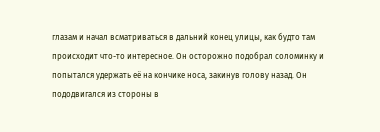глазам и начал всматриваться в дальний конец улицы, как будто там происходит что-то интересное. Он осторожно подобрал соломинку и попытался удержать её на кончике носа, закинув голову назад. Он пододвигался из стороны в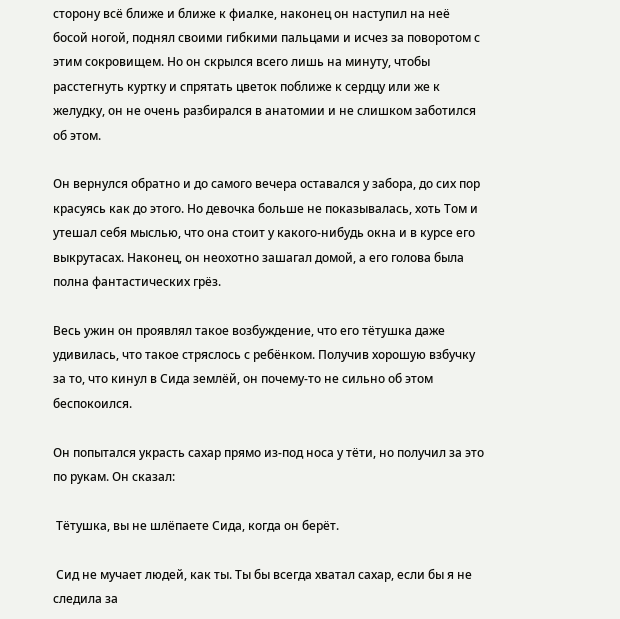сторону всё ближе и ближе к фиалке, наконец он наступил на неё босой ногой, поднял своими гибкими пальцами и исчез за поворотом с этим сокровищем. Но он скрылся всего лишь на минуту, чтобы расстегнуть куртку и спрятать цветок поближе к сердцу или же к желудку, он не очень разбирался в анатомии и не слишком заботился об этом.

Он вернулся обратно и до самого вечера оставался у забора, до сих пор красуясь как до этого. Но девочка больше не показывалась, хоть Том и утешал себя мыслью, что она стоит у какого-нибудь окна и в курсе его выкрутасах. Наконец, он неохотно зашагал домой, а его голова была полна фантастических грёз.

Весь ужин он проявлял такое возбуждение, что его тётушка даже удивилась, что такое стряслось с ребёнком. Получив хорошую взбучку за то, что кинул в Сида землёй, он почему-то не сильно об этом беспокоился.

Он попытался украсть сахар прямо из-под носа у тёти, но получил за это по рукам. Он сказал:

 Тётушка, вы не шлёпаете Сида, когда он берёт.

 Сид не мучает людей, как ты. Ты бы всегда хватал сахар, если бы я не следила за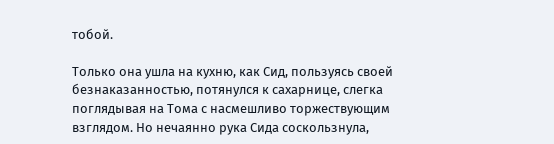тобой.

Только она ушла на кухню, как Сид, пользуясь своей безнаказанностью, потянулся к сахарнице, слегка поглядывая на Тома с насмешливо торжествующим взглядом. Но нечаянно рука Сида соскользнула,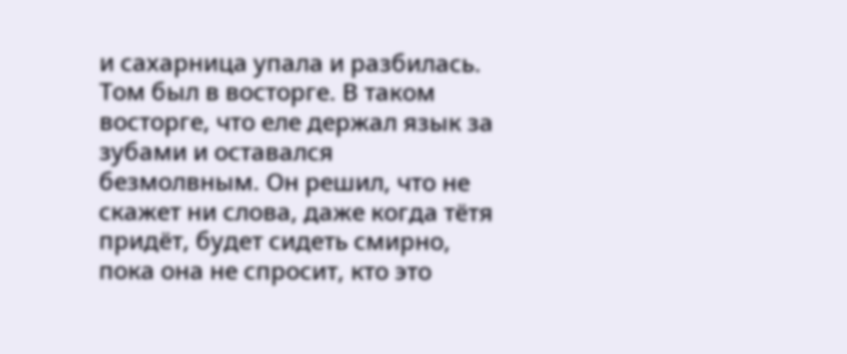и сахарница упала и разбилась. Том был в восторге. В таком восторге, что еле держал язык за зубами и оставался безмолвным. Он решил, что не скажет ни слова, даже когда тётя придёт, будет сидеть смирно, пока она не спросит, кто это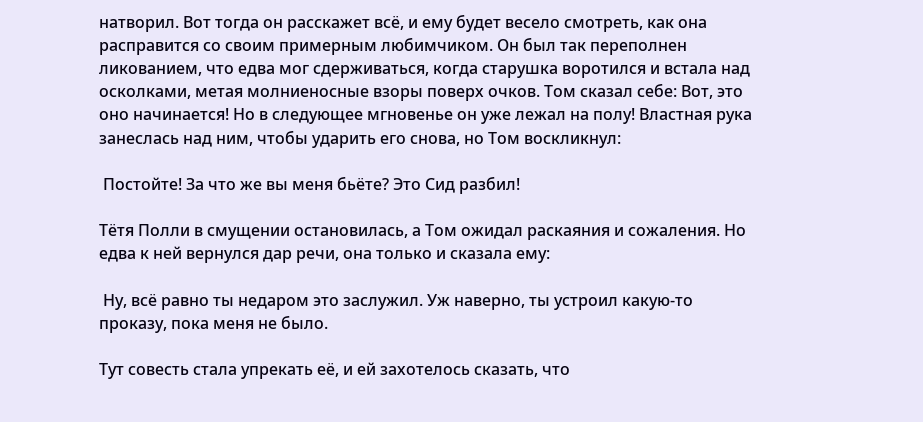натворил. Вот тогда он расскажет всё, и ему будет весело смотреть, как она расправится со своим примерным любимчиком. Он был так переполнен ликованием, что едва мог сдерживаться, когда старушка воротился и встала над осколками, метая молниеносные взоры поверх очков. Том сказал себе: Вот, это оно начинается! Но в следующее мгновенье он уже лежал на полу! Властная рука занеслась над ним, чтобы ударить его снова, но Том воскликнул:

 Постойте! За что же вы меня бьёте? Это Сид разбил!

Тётя Полли в смущении остановилась, а Том ожидал раскаяния и сожаления. Но едва к ней вернулся дар речи, она только и сказала ему:

 Ну, всё равно ты недаром это заслужил. Уж наверно, ты устроил какую-то проказу, пока меня не было.

Тут совесть стала упрекать её, и ей захотелось сказать, что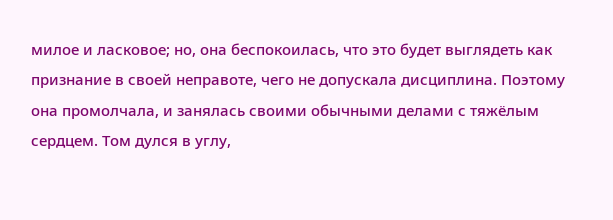милое и ласковое; но, она беспокоилась, что это будет выглядеть как признание в своей неправоте, чего не допускала дисциплина. Поэтому она промолчала, и занялась своими обычными делами с тяжёлым сердцем. Том дулся в углу,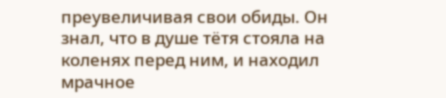преувеличивая свои обиды. Он знал, что в душе тётя стояла на коленях перед ним, и находил мрачное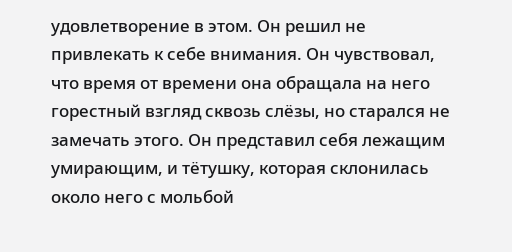удовлетворение в этом. Он решил не привлекать к себе внимания. Он чувствовал, что время от времени она обращала на него горестный взгляд сквозь слёзы, но старался не замечать этого. Он представил себя лежащим умирающим, и тётушку, которая склонилась около него с мольбой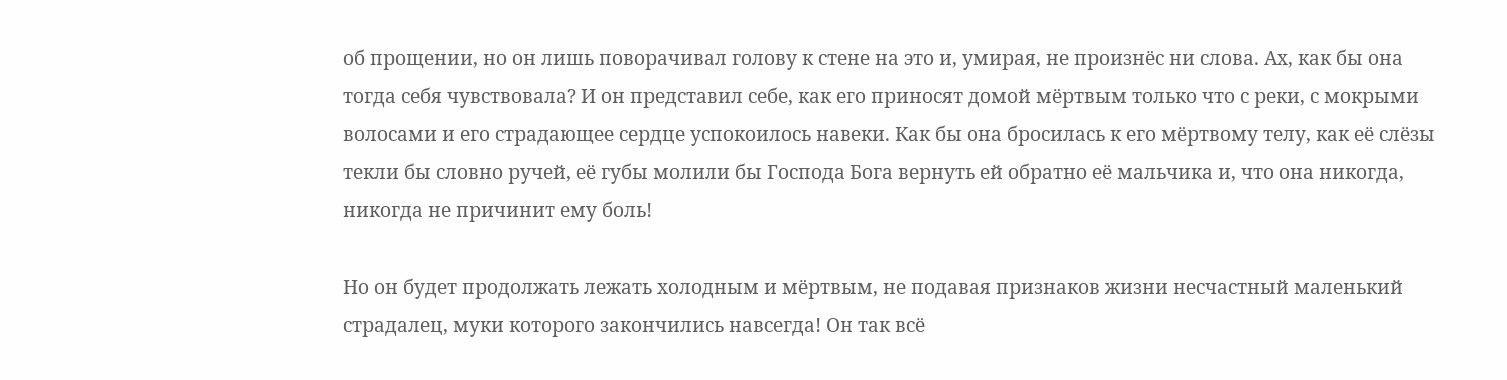об прощении, но он лишь поворачивал голову к стене на это и, умирая, не произнёс ни слова. Ах, как бы она тогда себя чувствовала? И он представил себе, как его приносят домой мёртвым только что с реки, с мокрыми волосами и его страдающее сердце успокоилось навеки. Как бы она бросилась к его мёртвому телу, как её слёзы текли бы словно ручей, её губы молили бы Господа Бога вернуть ей обратно её мальчика и, что она никогда, никогда не причинит ему боль!

Но он будет продолжать лежать холодным и мёртвым, не подавая признаков жизни несчастный маленький страдалец, муки которого закончились навсегда! Он так всё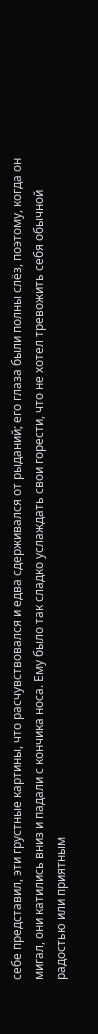себе представил, эти грустные картины, что расчувствовался и едва сдерживался от рыданий; его глаза были полны слёз, поэтому, когда он мигал, они катились вниз и падали с кончика носа. Ему было так сладко услаждать свои горести, что не хотел тревожить себя обычной радостью или приятным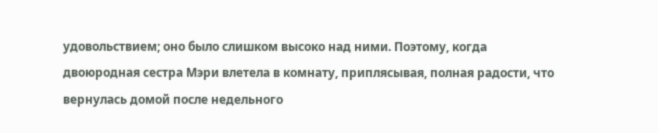удовольствием; оно было слишком высоко над ними. Поэтому, когда двоюродная сестра Мэри влетела в комнату, приплясывая, полная радости, что вернулась домой после недельного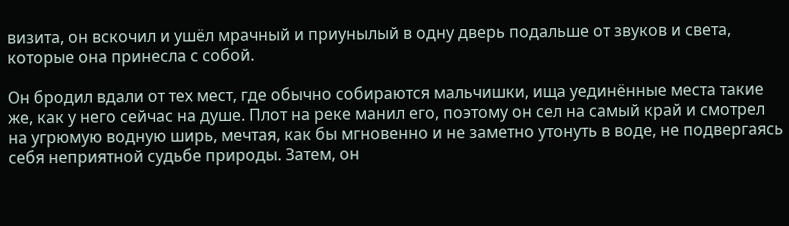визита, он вскочил и ушёл мрачный и приунылый в одну дверь подальше от звуков и света, которые она принесла с собой.

Он бродил вдали от тех мест, где обычно собираются мальчишки, ища уединённые места такие же, как у него сейчас на душе. Плот на реке манил его, поэтому он сел на самый край и смотрел на угрюмую водную ширь, мечтая, как бы мгновенно и не заметно утонуть в воде, не подвергаясь себя неприятной судьбе природы. Затем, он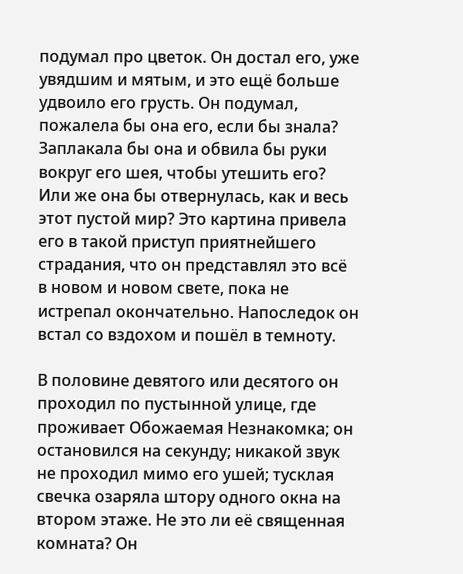подумал про цветок. Он достал его, уже увядшим и мятым, и это ещё больше удвоило его грусть. Он подумал, пожалела бы она его, если бы знала? Заплакала бы она и обвила бы руки вокруг его шея, чтобы утешить его? Или же она бы отвернулась, как и весь этот пустой мир? Это картина привела его в такой приступ приятнейшего страдания, что он представлял это всё в новом и новом свете, пока не истрепал окончательно. Напоследок он встал со вздохом и пошёл в темноту.

В половине девятого или десятого он проходил по пустынной улице, где проживает Обожаемая Незнакомка; он остановился на секунду; никакой звук не проходил мимо его ушей; тусклая свечка озаряла штору одного окна на втором этаже. Не это ли её священная комната? Он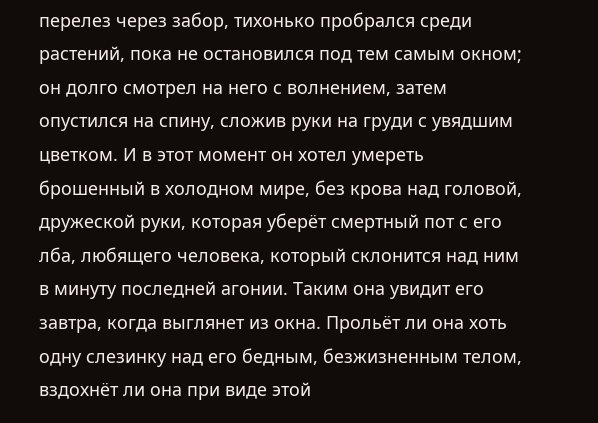перелез через забор, тихонько пробрался среди растений, пока не остановился под тем самым окном; он долго смотрел на него с волнением, затем опустился на спину, сложив руки на груди с увядшим цветком. И в этот момент он хотел умереть брошенный в холодном мире, без крова над головой, дружеской руки, которая уберёт смертный пот с его лба, любящего человека, который склонится над ним в минуту последней агонии. Таким она увидит его завтра, когда выглянет из окна. Прольёт ли она хоть одну слезинку над его бедным, безжизненным телом, вздохнёт ли она при виде этой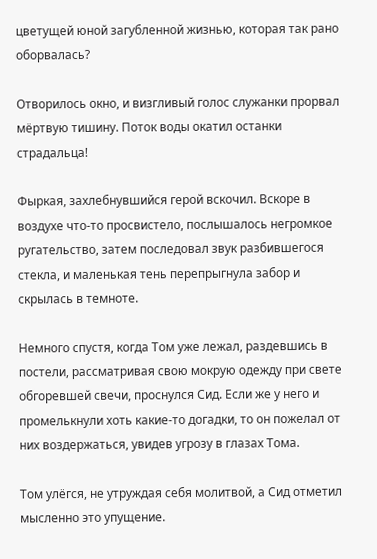цветущей юной загубленной жизнью, которая так рано оборвалась?

Отворилось окно, и визгливый голос служанки прорвал мёртвую тишину. Поток воды окатил останки страдальца!

Фыркая, захлебнувшийся герой вскочил. Вскоре в воздухе что-то просвистело, послышалось негромкое ругательство, затем последовал звук разбившегося стекла, и маленькая тень перепрыгнула забор и скрылась в темноте.

Немного спустя, когда Том уже лежал, раздевшись в постели, рассматривая свою мокрую одежду при свете обгоревшей свечи, проснулся Сид. Если же у него и промелькнули хоть какие-то догадки, то он пожелал от них воздержаться, увидев угрозу в глазах Тома.

Том улёгся, не утруждая себя молитвой, а Сид отметил мысленно это упущение.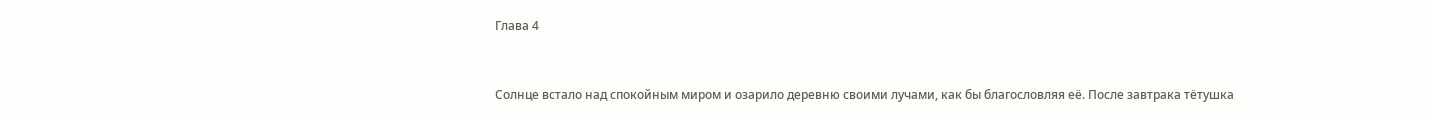Глава 4


Солнце встало над спокойным миром и озарило деревню своими лучами, как бы благословляя её. После завтрака тётушка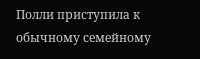Полли приступила к обычному семейному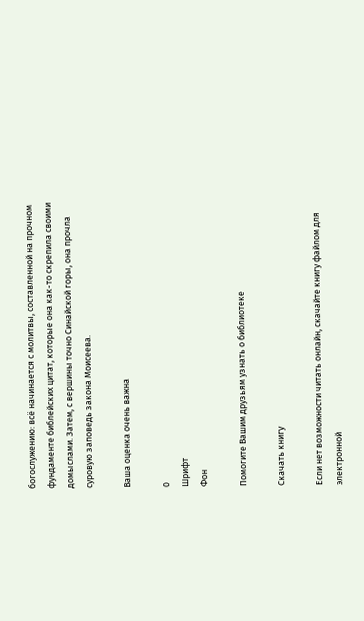богослужению: всё начинается с молитвы, составленной на прочном фундаменте библейских цитат, которые она как-то скрепила своими домыслами. Затем, с вершины точно Синайской горы, она прочла суровую заповедь закона Моисеева.

Ваша оценка очень важна

0
Шрифт
Фон

Помогите Вашим друзьям узнать о библиотеке

Скачать книгу

Если нет возможности читать онлайн, скачайте книгу файлом для электронной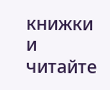книжки и читайте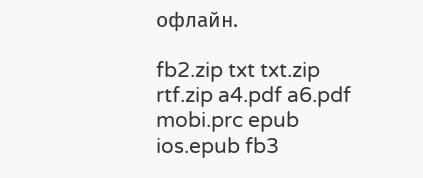офлайн.

fb2.zip txt txt.zip rtf.zip a4.pdf a6.pdf mobi.prc epub ios.epub fb3